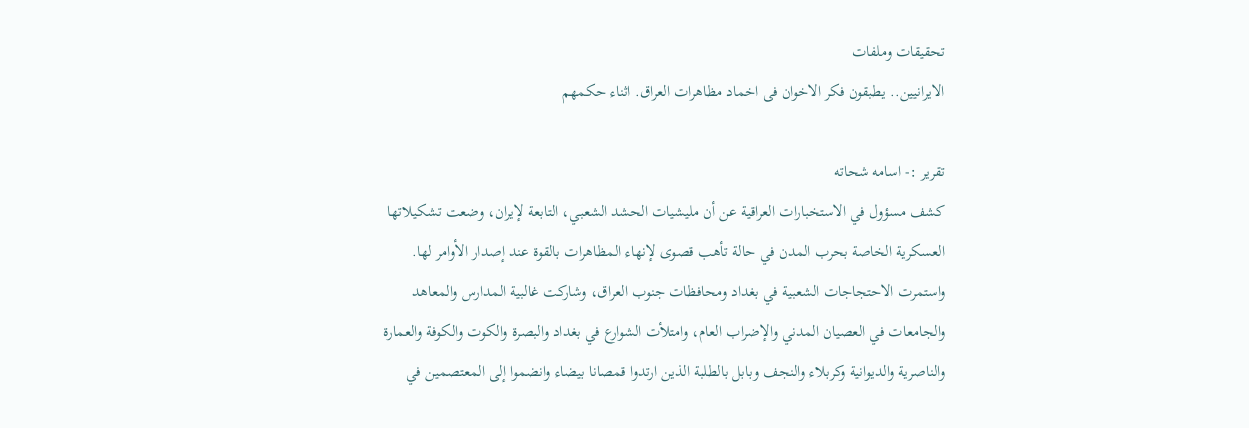تحقيقات وملفات
الايرانيين.. يطبقون فكر الاخوان فى اخماد مظاهرات العراق. اثناء حكمهم

تقرير :- اسامه شحاته
كشف مسؤول في الاستخبارات العراقية عن أن مليشيات الحشد الشعبي، التابعة لإيران، وضعت تشكيلاتها العسكرية الخاصة بحرب المدن في حالة تأهب قصوى لإنهاء المظاهرات بالقوة عند إصدار الأوامر لها.
واستمرت الاحتجاجات الشعبية في بغداد ومحافظات جنوب العراق، وشاركت غالبية المدارس والمعاهد والجامعات في العصيان المدني والإضراب العام، وامتلأت الشوارع في بغداد والبصرة والكوت والكوفة والعمارة والناصرية والديوانية وكربلاء والنجف وبابل بالطلبة الذين ارتدوا قمصانا بيضاء وانضموا إلى المعتصمين في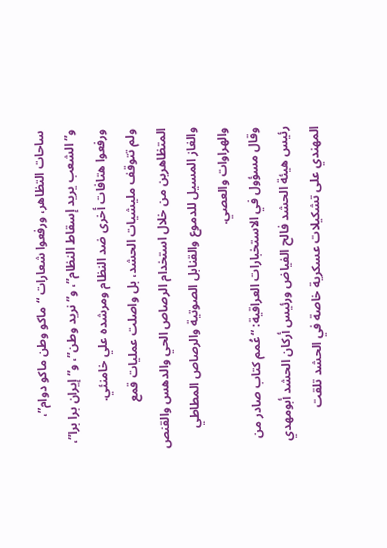ساحات التظاهر، ورفعوا شعارات “ماكو وطن ماكو دوام”، و”الشعب يريد إسقاط النظام”، و”نريد وطن”، و”إيران برا برا”، ورفعوا هتافات أخرى ضد النظام ومرشده علي خامنئي.
ولم تتوقف مليشيات الحشد، بل واصلت عمليات قمع المتظاهرين من خلال استخدام الرصاص الحي والدهس والقنص والغاز المسيل للدموع والقنابل الصوتية والرصاص المطاطي والهراوات والعصي.
وقال مسؤول في الاستخبارات العراقية: “عُمم كتاب صادر من رئيس هيئة الحشد فالح الفياض ورئيس أركان الحشد أبومهدي المهندي على تشكيلات عسكرية خاصة في الحشد تلقت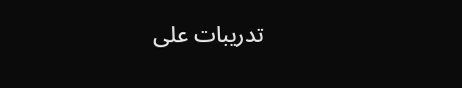تدريبات على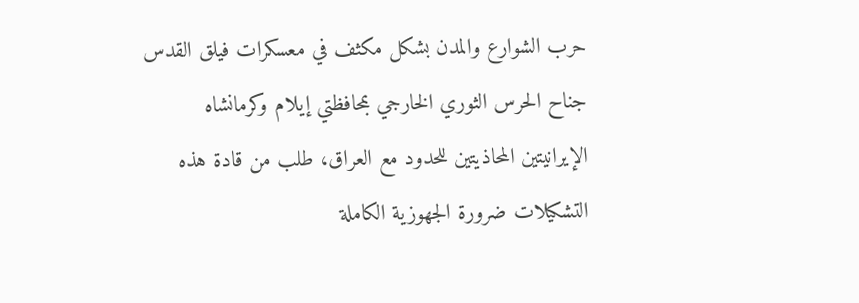حرب الشوارع والمدن بشكل مكثف في معسكرات فيلق القدس جناح الحرس الثوري الخارجي بمحافظتي إيلام وكرمانشاه الإيرانيتين المحاذيتين للحدود مع العراق، طلب من قادة هذه التشكيلات ضرورة الجهوزية الكاملة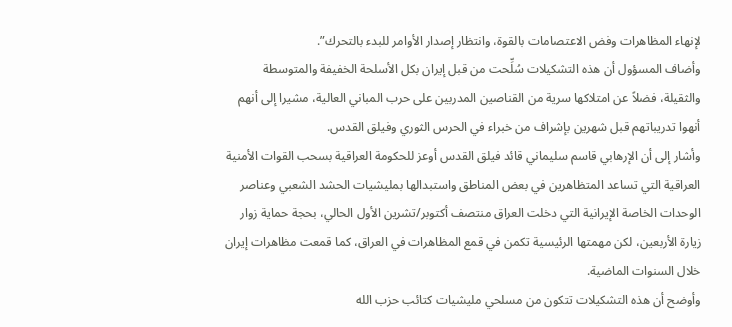لإنهاء المظاهرات وفض الاعتصامات بالقوة، وانتظار إصدار الأوامر للبدء بالتحرك”.
وأضاف المسؤول أن هذه التشكيلات سُلِّحت من قبل إيران بكل الأسلحة الخفيفة والمتوسطة والثقيلة، فضلاً عن امتلاكها سرية من القناصين المدربين على حرب المباني العالية، مشيرا إلى أنهم أنهوا تدريباتهم قبل شهرين بإشراف من خبراء في الحرس الثوري وفيلق القدس.
وأشار إلى أن الإرهابي قاسم سليماني قائد فيلق القدس أوعز للحكومة العراقية بسحب القوات الأمنية العراقية التي تساعد المتظاهرين في بعض المناطق واستبدالها بمليشيات الحشد الشعبي وعناصر الوحدات الخاصة الإيرانية التي دخلت العراق منتصف أكتوبر/تشرين الأول الحالي، بحجة حماية زوار زيارة الأربعين، لكن مهمتها الرئيسية تكمن في قمع المظاهرات في العراق، كما قمعت مظاهرات إيران خلال السنوات الماضية.
وأوضح أن هذه التشكيلات تتكون من مسلحي مليشيات كتائب حزب الله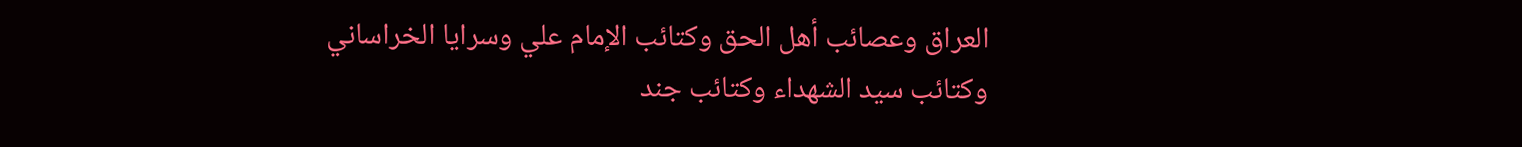العراق وعصائب أهل الحق وكتائب الإمام علي وسرايا الخراساني وكتائب سيد الشهداء وكتائب جند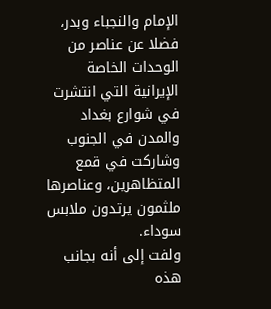الإمام والنجباء وبدر، فضلا عن عناصر من الوحدات الخاصة الإيرانية التي انتشرت في شوارع بغداد والمدن في الجنوب وشاركت في قمع المتظاهرين، وعناصرها ملثمون يرتدون ملابس سوداء.
ولفت إلى أنه بجانب هذه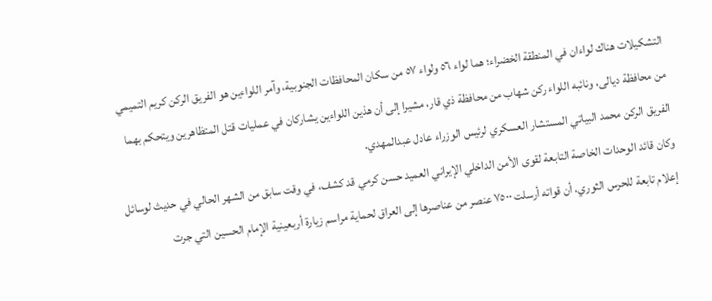التشكيلات هناك لواءان في المنطقة الخضراء؛ هما لواء ٥٦ ولواء ٥٧ من سكان المحافظات الجنوبية، وآمر اللواءين هو الفريق الركن كريم التميمي من محافظة ديالى، ونائبه اللواء ركن شهاب من محافظة ذي قار، مشيرا إلى أن هذين اللواءين يشاركان في عمليات قتل المتظاهرين ويتحكم بهما الفريق الركن محمد البياتي المستشار العسكري لرئيس الوزراء عادل عبدالمهدي.
وكان قائد الوحدات الخاصة التابعة لقوى الأمن الداخلي الإيراني العميد حسن كرمي قد كشف، في وقت سابق من الشهر الحالي في حديث لوسائل إعلام تابعة للحرس الثوري، أن قواته أرسلت ٧٥٠٠ عنصر من عناصرها إلى العراق لحماية مراسم زيارة أربعينية الإمام الحسين التي جرت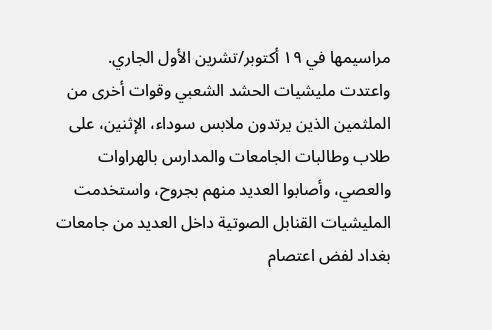مراسيمها في ١٩ أكتوبر/تشرين الأول الجاري.
واعتدت مليشيات الحشد الشعبي وقوات أخرى من الملثمين الذين يرتدون ملابس سوداء، الإثنين، على طلاب وطالبات الجامعات والمدارس بالهراوات والعصي، وأصابوا العديد منهم بجروح، واستخدمت المليشيات القنابل الصوتية داخل العديد من جامعات بغداد لفض اعتصام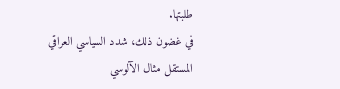طلبتها.
في غضون ذلك، شدد السياسي العراقي المستقل مثال الآلوسي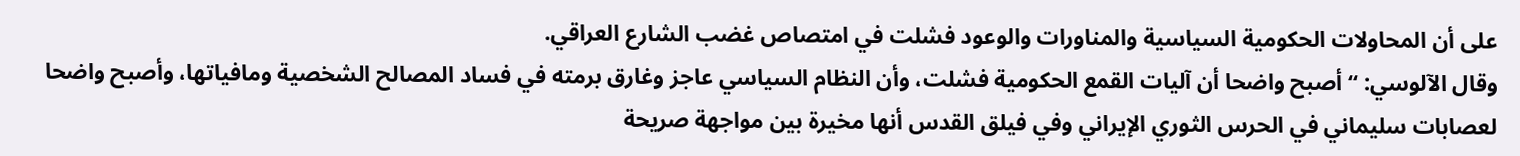على أن المحاولات الحكومية السياسية والمناورات والوعود فشلت في امتصاص غضب الشارع العراقي.
وقال الآلوسي: “أصبح واضحا أن آليات القمع الحكومية فشلت، وأن النظام السياسي عاجز وغارق برمته في فساد المصالح الشخصية ومافياتها، وأصبح واضحا لعصابات سليماني في الحرس الثوري الإيراني وفي فيلق القدس أنها مخيرة بين مواجهة صريحة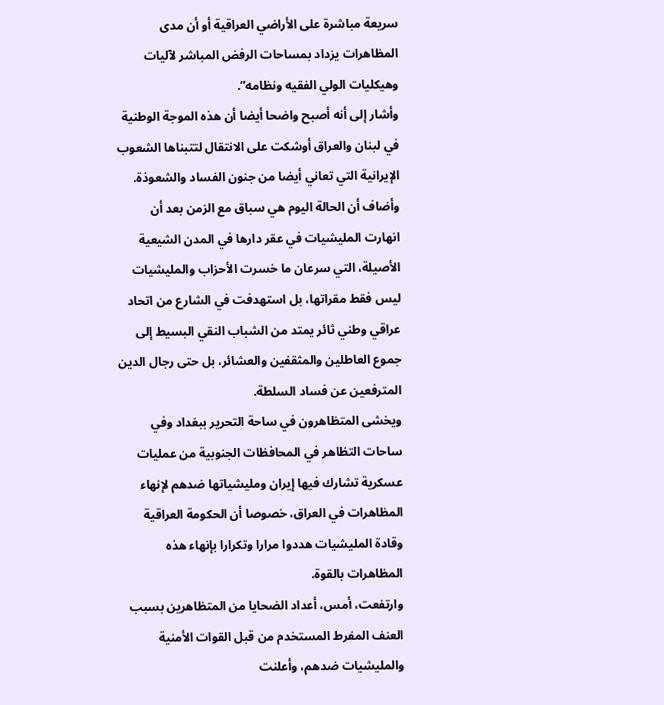سريعة مباشرة على الأراضي العراقية أو أن مدى المظاهرات يزداد بمساحات الرفض المباشر لآليات وهيكليات الولي الفقيه ونظامه”.
وأشار إلى أنه أصبح واضحا أيضا أن هذه الموجة الوطنية في لبنان والعراق أوشكت على الانتقال لتتبناها الشعوب الإيرانية التي تعاني أيضا من جنون الفساد والشعوذة.
وأضاف أن الحالة اليوم هي سباق مع الزمن بعد أن انهارت المليشيات في عقر دارها في المدن الشيعية الأصيلة، التي سرعان ما خسرت الأحزاب والمليشيات ليس فقط مقراتها، بل استهدفت في الشارع من اتحاد عراقي وطني ثائر يمتد من الشباب النقي البسيط إلى جموع العاطلين والمثقفين والعشائر، بل حتى رجال الدين المترفعين عن فساد السلطة.
ويخشى المتظاهرون في ساحة التحرير ببغداد وفي ساحات التظاهر في المحافظات الجنوبية من عمليات عسكرية تشارك فيها إيران ومليشياتها ضدهم لإنهاء المظاهرات في العراق، خصوصا أن الحكومة العراقية وقادة المليشيات هددوا مرارا وتكرارا بإنهاء هذه المظاهرات بالقوة.
وارتفعت، أمس، أعداد الضحايا من المتظاهرين بسبب العنف المفرط المستخدم من قبل القوات الأمنية والمليشيات ضدهم، وأعلنت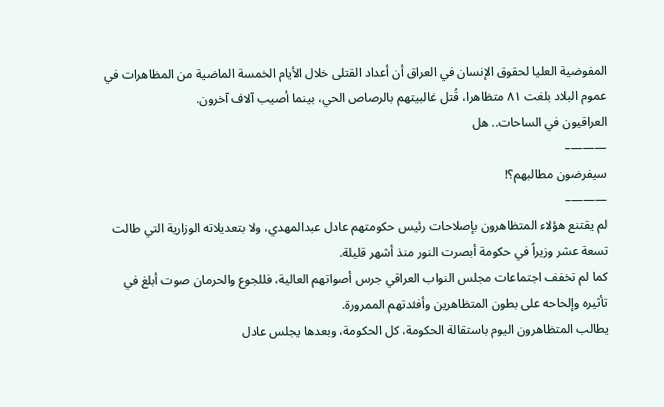المفوضية العليا لحقوق الإنسان في العراق أن أعداد القتلى خلال الأيام الخمسة الماضية من المظاهرات في عموم البلاد بلغت ٨١ متظاهرا، قُتل غالبيتهم بالرصاص الحي، بينما أصيب آلاف آخرون.
العراقيون في الساحات.. هل
———–
سيفرضون مطالبهم؟!
———–
لم يقتنع هؤلاء المتظاهرون بإصلاحات رئيس حكومتهم عادل عبدالمهدي، ولا بتعديلاته الوزارية التي طالت تسعة عشر وزيراً في حكومة أبصرت النور منذ أشهر قليلة.
كما لم تخفف اجتماعات مجلس النواب العراقي جرس أصواتهم العالية، فللجوع والحرمان صوت أبلغ في تأثيره وإلحاحه على بطون المتظاهرين وأفئدتهم الممرورة.
يطالب المتظاهرون اليوم باستقالة الحكومة، كل الحكومة، وبعدها يجلس عادل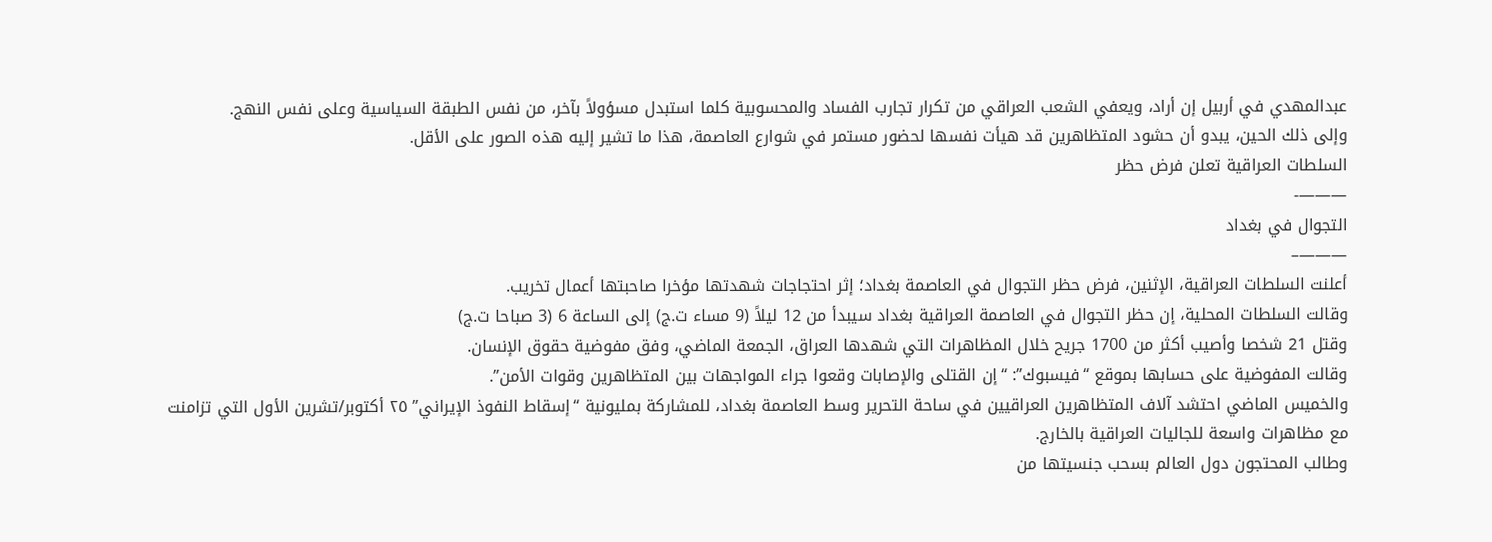عبدالمهدي في أربيل إن أراد، ويعفي الشعب العراقي من تكرار تجارب الفساد والمحسوبية كلما استبدل مسؤولاً بآخر، من نفس الطبقة السياسية وعلى نفس النهج.
وإلى ذلك الحين، يبدو أن حشود المتظاهرين قد هيأت نفسها لحضور مستمر في شوارع العاصمة، هذا ما تشير إليه هذه الصور على الأقل.
السلطات العراقية تعلن فرض حظر
———-
التجوال في بغداد
———–
أعلنت السلطات العراقية، الإثنين، فرض حظر التجوال في العاصمة بغداد؛ إثر احتجاجات شهدتها مؤخرا صاحبتها أعمال تخريب.
وقالت السلطات المحلية، إن حظر التجوال في العاصمة العراقية بغداد سيبدأ من 12 ليلاً (9 مساء ت.ج) إلى الساعة 6 (3 صباحا ت.ج)
وقتل 21 شخصا وأصيب أكثر من 1700 جريح خلال المظاهرات التي شهدها العراق، الجمعة الماضي، وفق مفوضية حقوق الإنسان.
وقالت المفوضية على حسابها بموقع “فيسبوك”: “إن القتلى والإصابات وقعوا جراء المواجهات بين المتظاهرين وقوات الأمن”.
والخميس الماضي احتشد آلاف المتظاهرين العراقيين في ساحة التحرير وسط العاصمة بغداد، للمشاركة بمليونية “إسقاط النفوذ الإيراني” ٢٥ أكتوبر/تشرين الأول التي تزامنت مع مظاهرات واسعة للجاليات العراقية بالخارج.
وطالب المحتجون دول العالم بسحب جنسيتها من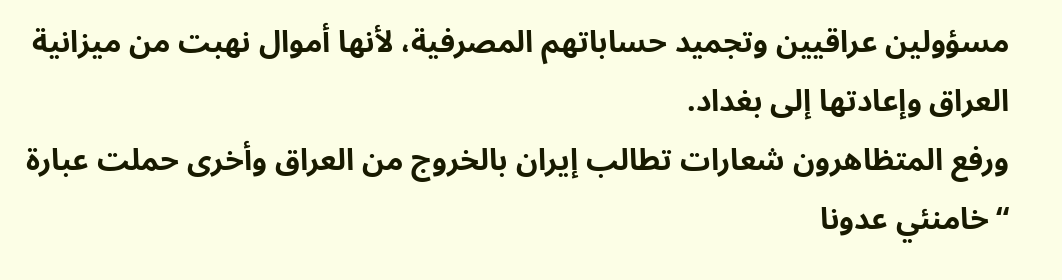مسؤولين عراقيين وتجميد حساباتهم المصرفية، لأنها أموال نهبت من ميزانية العراق وإعادتها إلى بغداد.
ورفع المتظاهرون شعارات تطالب إيران بالخروج من العراق وأخرى حملت عبارة “خامنئي عدونا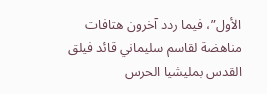الأول”، فيما ردد آخرون هتافات مناهضة لقاسم سليماني قائد فيلق القدس بمليشيا الحرس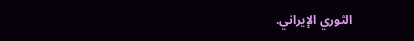الثوري الإيراني.